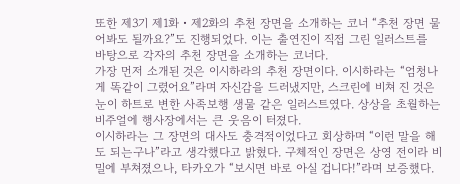또한 제3기 제1화・제2화의 추천 장면을 소개하는 코너 “추천 장면 물어봐도 될까요?”도 진행되었다. 이는 출연진이 직접 그린 일러스트를 바탕으로 각자의 추천 장면을 소개하는 코너다.
가장 먼저 소개된 것은 이시하라의 추천 장면이다. 이시하라는 “엄청나게 똑같이 그렸어요”라며 자신감을 드러냈지만, 스크린에 비쳐 진 것은 눈이 하트로 변한 사족보행 생물 같은 일러스트였다. 상상을 초월하는 비주얼에 행사장에서는 큰 웃음이 터졌다.
이시하라는 그 장면의 대사도 충격적이었다고 회상하며 “이런 말을 해도 되는구나”라고 생각했다고 밝혔다. 구체적인 장면은 상영 전이라 비밀에 부쳐졌으나, 타카오가 “보시면 바로 아실 겁니다!”라며 보증했다.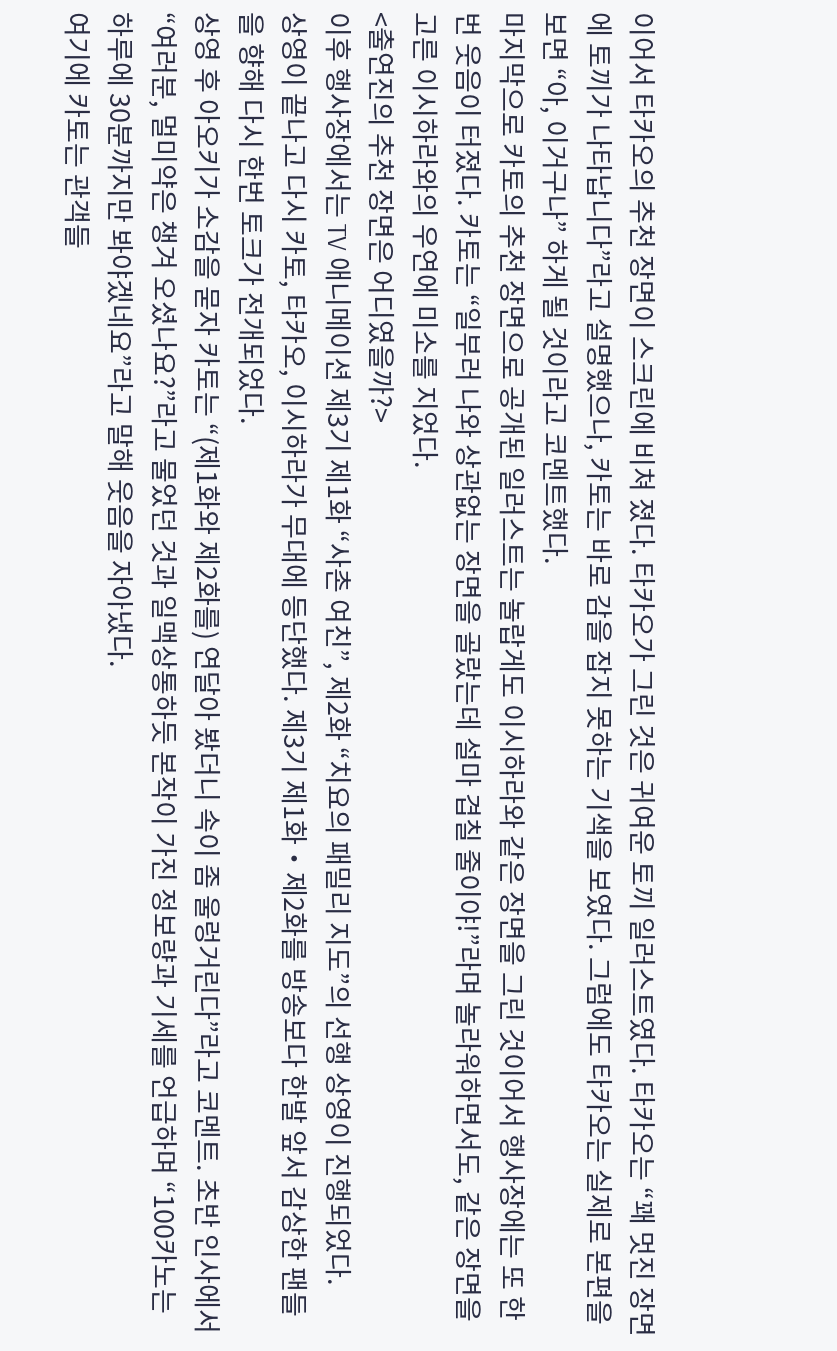이어서 타카오의 추천 장면이 스크린에 비쳐 졌다. 타카오가 그린 것은 귀여운 토끼 일러스트였다. 타카오는 “꽤 멋진 장면에 토끼가 나타납니다”라고 설명했으나, 카토는 바로 감을 잡지 못하는 기색을 보였다. 그럼에도 타카오는 실제로 본편을 보면 “아, 이거구나” 하게 될 것이라고 코멘트했다.
마지막으로 카토의 추천 장면으로 공개된 일러스트는 놀랍게도 이시하라와 같은 장면을 그린 것이어서 행사장에는 또 한 번 웃음이 터졌다. 카토는 “일부러 나와 상관없는 장면을 골랐는데 설마 겹칠 줄이야!”라며 놀라워하면서도, 같은 장면을 고른 이시하라와의 우연에 미소를 지었다.
<출연진의 추천 장면은 어디였을까?>
이후 행사장에서는 TV 애니메이션 제3기 제1화 “사촌 여친”, 제2화 “치요의 패밀리 지도”의 선행 상영이 진행되었다.
상영이 끝나고 다시 카토, 타카오, 이시하라가 무대에 등단했다. 제3기 제1화・제2화를 방송보다 한발 앞서 감상한 팬들을 향해 다시 한번 토크가 전개되었다.
상영 후 아오키가 소감을 묻자 카토는 “(제1화와 제2화를) 연달아 봤더니 속이 좀 울렁거린다”라고 코멘트. 초반 인사에서 “여러분, 멀미약은 챙겨 오셨나요?”라고 물었던 것과 일맥상통하듯 본작이 가진 정보량과 기세를 언급하며 “100카노는 하루에 30분까지만 봐야겠네요”라고 말해 웃음을 자아냈다.
여기에 카토는 관객들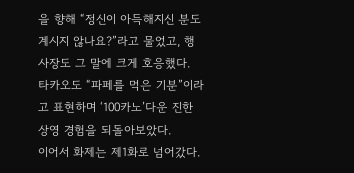을 향해 “정신이 아득해지신 분도 계시지 않나요?”라고 물었고, 행사장도 그 말에 크게 호응했다. 타카오도 “파페를 먹은 기분”이라고 표현하며 ‘100카노’다운 진한 상영 경험을 되돌아보았다.
이어서 화제는 제1화로 넘어갔다.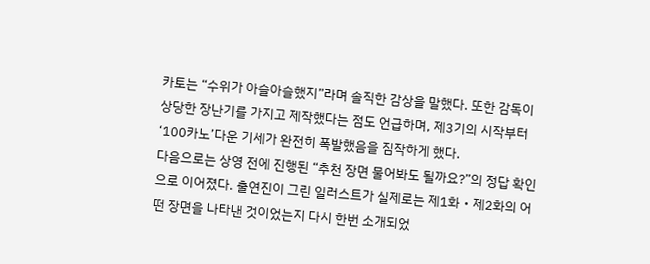카토는 “수위가 아슬아슬했지”라며 솔직한 감상을 말했다. 또한 감독이 상당한 장난기를 가지고 제작했다는 점도 언급하며, 제3기의 시작부터 ‘100카노’다운 기세가 완전히 폭발했음을 짐작하게 했다.
다음으로는 상영 전에 진행된 “추천 장면 물어봐도 될까요?”의 정답 확인으로 이어졌다. 출연진이 그린 일러스트가 실제로는 제1화・제2화의 어떤 장면을 나타낸 것이었는지 다시 한번 소개되었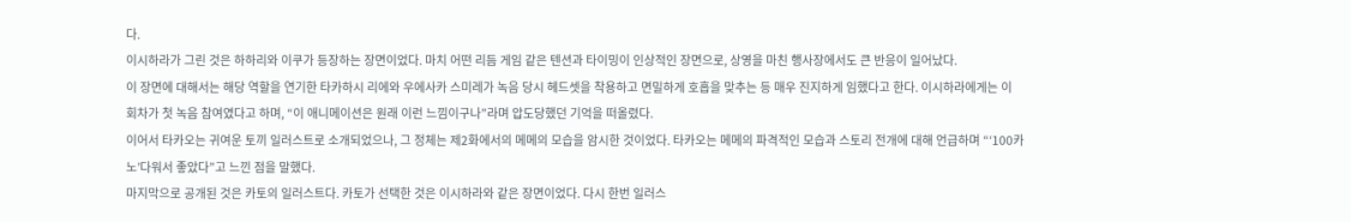다.
이시하라가 그린 것은 하하리와 이쿠가 등장하는 장면이었다. 마치 어떤 리듬 게임 같은 텐션과 타이밍이 인상적인 장면으로, 상영을 마친 행사장에서도 큰 반응이 일어났다.
이 장면에 대해서는 해당 역할을 연기한 타카하시 리에와 우에사카 스미레가 녹음 당시 헤드셋을 착용하고 면밀하게 호흡을 맞추는 등 매우 진지하게 임했다고 한다. 이시하라에게는 이 회차가 첫 녹음 참여였다고 하며, “이 애니메이션은 원래 이런 느낌이구나”라며 압도당했던 기억을 떠올렸다.
이어서 타카오는 귀여운 토끼 일러스트로 소개되었으나, 그 정체는 제2화에서의 메메의 모습을 암시한 것이었다. 타카오는 메메의 파격적인 모습과 스토리 전개에 대해 언급하며 “‘100카노’다워서 좋았다”고 느낀 점을 말했다.
마지막으로 공개된 것은 카토의 일러스트다. 카토가 선택한 것은 이시하라와 같은 장면이었다. 다시 한번 일러스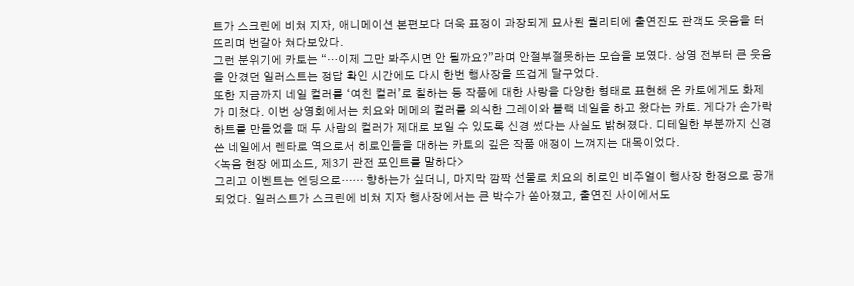트가 스크린에 비쳐 지자, 애니메이션 본편보다 더욱 표정이 과장되게 묘사된 퀄리티에 출연진도 관객도 웃음을 터뜨리며 번갈아 쳐다보았다.
그런 분위기에 카토는 “…이제 그만 봐주시면 안 될까요?”라며 안절부절못하는 모습을 보였다. 상영 전부터 큰 웃음을 안겼던 일러스트는 정답 확인 시간에도 다시 한번 행사장을 뜨겁게 달구었다.
또한 지금까지 네일 컬러를 ‘여친 컬러’로 칠하는 등 작품에 대한 사랑을 다양한 형태로 표현해 온 카토에게도 화제가 미쳤다. 이번 상영회에서는 치요와 메메의 컬러를 의식한 그레이와 블랙 네일을 하고 왔다는 카토. 게다가 손가락 하트를 만들었을 때 두 사람의 컬러가 제대로 보일 수 있도록 신경 썼다는 사실도 밝혀졌다. 디테일한 부분까지 신경 쓴 네일에서 렌타로 역으로서 히로인들을 대하는 카토의 깊은 작품 애정이 느껴지는 대목이었다.
<녹음 현장 에피소드, 제3기 관전 포인트를 말하다>
그리고 이벤트는 엔딩으로…… 향하는가 싶더니, 마지막 깜짝 선물로 치요의 히로인 비주얼이 행사장 한정으로 공개되었다. 일러스트가 스크린에 비쳐 지자 행사장에서는 큰 박수가 쏟아졌고, 출연진 사이에서도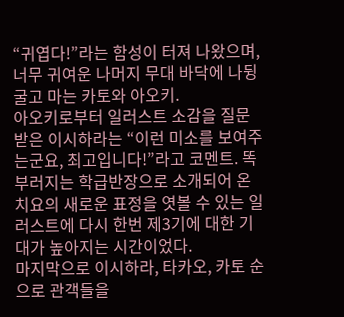“귀엽다!”라는 함성이 터져 나왔으며, 너무 귀여운 나머지 무대 바닥에 나뒹굴고 마는 카토와 아오키.
아오키로부터 일러스트 소감을 질문받은 이시하라는 “이런 미소를 보여주는군요, 최고입니다!”라고 코멘트. 똑 부러지는 학급반장으로 소개되어 온 치요의 새로운 표정을 엿볼 수 있는 일러스트에 다시 한번 제3기에 대한 기대가 높아지는 시간이었다.
마지막으로 이시하라, 타카오, 카토 순으로 관객들을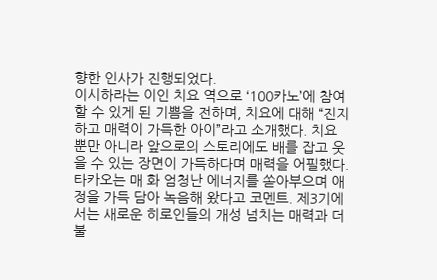향한 인사가 진행되었다.
이시하라는 이인 치요 역으로 ‘100카노’에 참여할 수 있게 된 기쁨을 전하며, 치요에 대해 “진지하고 매력이 가득한 아이”라고 소개했다. 치요뿐만 아니라 앞으로의 스토리에도 배를 잡고 웃을 수 있는 장면이 가득하다며 매력을 어필했다.
타카오는 매 화 엄청난 에너지를 쏟아부으며 애정을 가득 담아 녹음해 왔다고 코멘트. 제3기에서는 새로운 히로인들의 개성 넘치는 매력과 더불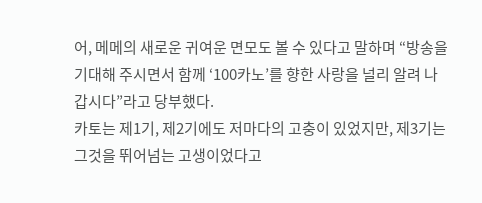어, 메메의 새로운 귀여운 면모도 볼 수 있다고 말하며 “방송을 기대해 주시면서 함께 ‘100카노’를 향한 사랑을 널리 알려 나갑시다”라고 당부했다.
카토는 제1기, 제2기에도 저마다의 고충이 있었지만, 제3기는 그것을 뛰어넘는 고생이었다고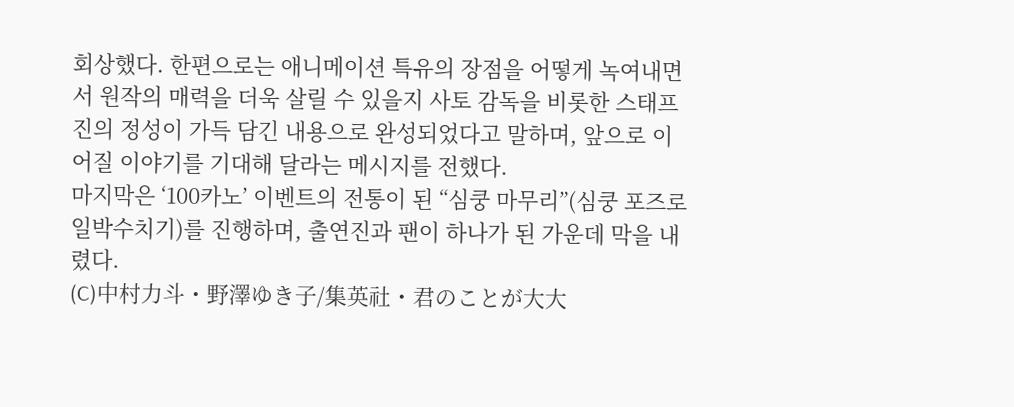회상했다. 한편으로는 애니메이션 특유의 장점을 어떻게 녹여내면서 원작의 매력을 더욱 살릴 수 있을지 사토 감독을 비롯한 스태프진의 정성이 가득 담긴 내용으로 완성되었다고 말하며, 앞으로 이어질 이야기를 기대해 달라는 메시지를 전했다.
마지막은 ‘100카노’ 이벤트의 전통이 된 “심쿵 마무리”(심쿵 포즈로 일박수치기)를 진행하며, 출연진과 팬이 하나가 된 가운데 막을 내렸다.
(C)中村力斗・野澤ゆき子/集英社・君のことが大大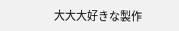大大大好きな製作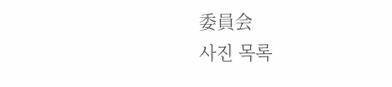委員会
사진 목록